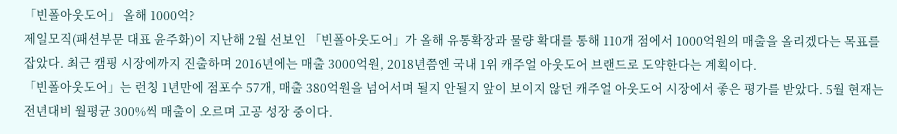「빈폴아웃도어」 올해 1000억?
제일모직(패션부문 대표 윤주화)이 지난해 2월 선보인 「빈폴아웃도어」가 올해 유통확장과 물량 확대를 통해 110개 점에서 1000억원의 매출을 올리겠다는 목표를 잡았다. 최근 캠핑 시장에까지 진출하며 2016년에는 매출 3000억원, 2018년쯤엔 국내 1위 캐주얼 아웃도어 브랜드로 도약한다는 계획이다.
「빈폴아웃도어」는 런칭 1년만에 점포수 57개, 매출 380억원을 넘어서며 될지 안될지 앞이 보이지 않던 캐주얼 아웃도어 시장에서 좋은 평가를 받았다. 5월 현재는 전년대비 월평균 300%씩 매출이 오르며 고공 성장 중이다.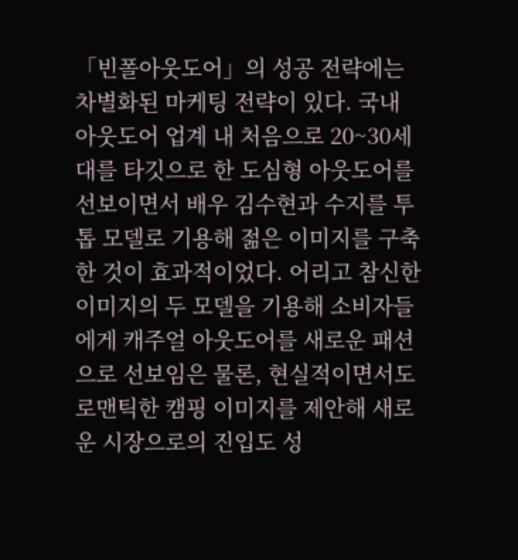「빈폴아웃도어」의 성공 전략에는 차별화된 마케팅 전략이 있다. 국내 아웃도어 업계 내 처음으로 20~30세대를 타깃으로 한 도심형 아웃도어를 선보이면서 배우 김수현과 수지를 투톱 모델로 기용해 젊은 이미지를 구축한 것이 효과적이었다. 어리고 참신한 이미지의 두 모델을 기용해 소비자들에게 캐주얼 아웃도어를 새로운 패션으로 선보임은 물론, 현실적이면서도 로맨틱한 캠핑 이미지를 제안해 새로운 시장으로의 진입도 성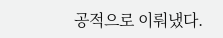공적으로 이뤄냈다.